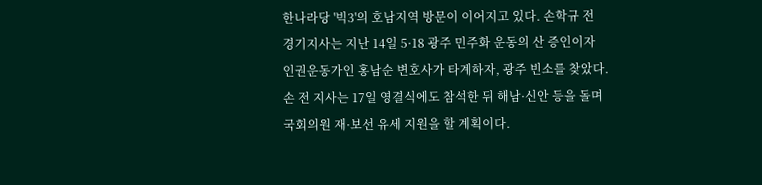한나라당 '빅3'의 호남지역 방문이 이어지고 있다. 손학규 전 경기지사는 지난 14일 5·18 광주 민주화 운동의 산 증인이자 인권운동가인 홍남순 변호사가 타계하자, 광주 빈소를 찾았다. 손 전 지사는 17일 영결식에도 참석한 뒤 해남·신안 등을 돌며 국회의원 재·보선 유세 지원을 할 계획이다.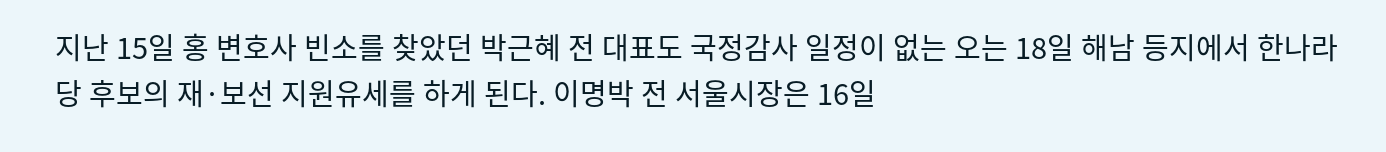지난 15일 홍 변호사 빈소를 찾았던 박근혜 전 대표도 국정감사 일정이 없는 오는 18일 해남 등지에서 한나라당 후보의 재·보선 지원유세를 하게 된다. 이명박 전 서울시장은 16일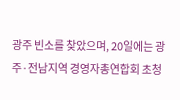광주 빈소를 찾았으며, 20일에는 광주·전남지역 경영자총연합회 초청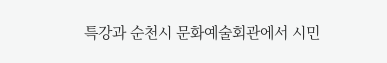특강과 순천시 문화예술회관에서 시민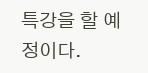특강을 할 예정이다.